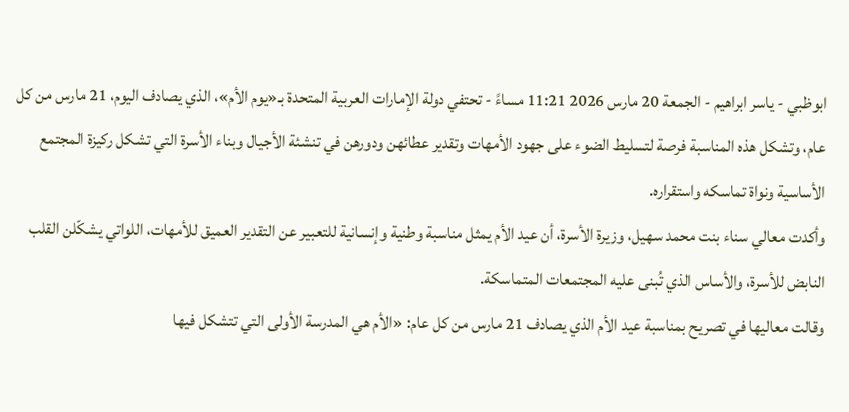ابوظبي - ياسر ابراهيم - الجمعة 20 مارس 2026 11:21 مساءً - تحتفي دولة الإمارات العربية المتحدة بـ«يوم الأم»، الذي يصادف اليوم، 21 مارس من كل عام، وتشكل هذه المناسبة فرصة لتسليط الضوء على جهود الأمهات وتقدير عطائهن ودورهن في تنشئة الأجيال وبناء الأسرة التي تشكل ركيزة المجتمع الأساسية ونواة تماسكه واستقراره.
وأكدت معالي سناء بنت محمد سهيل، وزيرة الأسرة، أن عيد الأم يمثل مناسبة وطنية وإنسانية للتعبير عن التقدير العميق للأمهات، اللواتي يشكّلن القلب النابض للأسرة، والأساس الذي تُبنى عليه المجتمعات المتماسكة.
وقالت معاليها في تصريح بمناسبة عيد الأم الذي يصادف 21 مارس من كل عام: «الأم هي المدرسة الأولى التي تتشكل فيها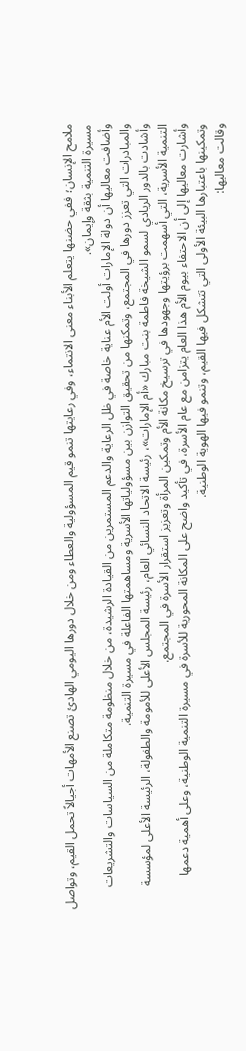ملامح الإنسان؛ ففي حضنها يتعلم الأبناء معنى الانتماء، وفي رعايتها تنمو قيم المسؤولية والعطاء ومن خلال دورها اليومي الهادئ تصنع الأمهات أجيالاً تحمل القيم، وتواصل مسيرة التنمية بثقة وإيمان».
وأضافت معاليها أن دولة الإمارات أولت الأم عناية خاصة في ظل الرعاية والدعم المستمرين من القيادة الرشيدة، من خلال منظومة متكاملة من السياسات والتشريعات والمبادرات التي تعزز دورها في المجتمع، وتمكنها من تحقيق التوازن بين مسؤولياتها الأسرية ومساهمتها الفاعلة في مسيرة التنمية.
وأشادت بالدور الريادي لسمو الشيخة فاطمة بنت مبارك «أم الإمارات»، رئيسة الاتحاد النسائي العام، رئيسة المجلس الأعلى للأمومة والطفولة، الرئيسة الأعلى لمؤسسة التنمية الأسرية، التي أسهمت برؤيتها وجهودها في ترسيخ مكانة الأم وتمكين المرأة وتعزيز استقرار الأسرة في المجتمع.
وأشارت معاليها إلى أن الاحتفاء بيوم الأم هذا العام يتزامن مع عام الأسرة، في تأكيد واضح على المكانة المحورية للأسرة في مسيرة التنمية الوطنية، وعلى أهمية دعمها وتمكينها باعتبارها البيئة الأولى التي تتشكل فيها القيم، وتنمو فيها الهوية الوطنية.
وقالت معاليها: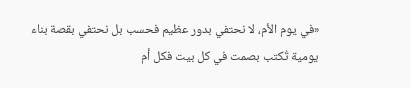«في يوم الأم، لا نحتفي بدور عظيم فحسب بل نحتفي بقصة بناء يومية تُكتب بصمت في كل بيت فكل أم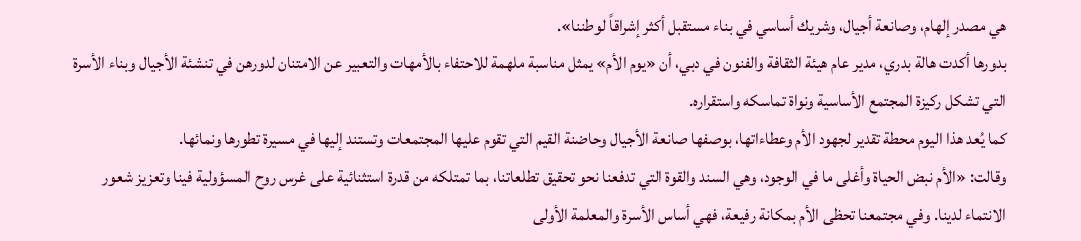هي مصدر إلهام، وصانعة أجيال، وشريك أساسي في بناء مستقبل أكثر إشراقاً لوطننا».
بدورها أكدت هالة بدري، مدير عام هيئة الثقافة والفنون في دبي، أن «يوم الأم» يمثل مناسبة ملهمة للاحتفاء بالأمهات والتعبير عن الامتنان لدورهن في تنشئة الأجيال وبناء الأسرة التي تشكل ركيزة المجتمع الأساسية ونواة تماسكه واستقراره.
كما يُعد هذا اليوم محطة تقدير لجهود الأم وعطاءاتها، بوصفها صانعة الأجيال وحاضنة القيم التي تقوم عليها المجتمعات وتستند إليها في مسيرة تطورها ونمائها.
وقالت: «الأم نبض الحياة وأغلى ما في الوجود، وهي السند والقوة التي تدفعنا نحو تحقيق تطلعاتنا، بما تمتلكه من قدرة استثنائية على غرس روح المسؤولية فينا وتعزيز شعور الانتماء لدينا. وفي مجتمعنا تحظى الأم بمكانة رفيعة، فهي أساس الأسرة والمعلمة الأولى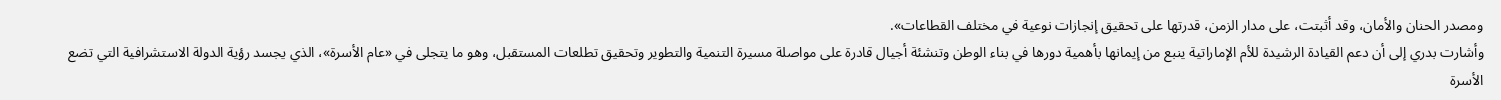ومصدر الحنان والأمان، وقد أثبتت، على مدار الزمن، قدرتها على تحقيق إنجازات نوعية في مختلف القطاعات».
وأشارت بدري إلى أن دعم القيادة الرشيدة للأم الإماراتية ينبع من إيمانها بأهمية دورها في بناء الوطن وتنشئة أجيال قادرة على مواصلة مسيرة التنمية والتطوير وتحقيق تطلعات المستقبل، وهو ما يتجلى في «عام الأسرة»، الذي يجسد رؤية الدولة الاستشرافية التي تضع الأسرة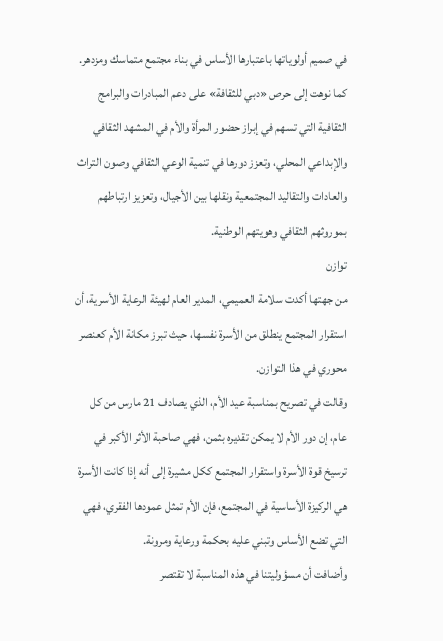في صميم أولوياتها باعتبارها الأساس في بناء مجتمع متماسك ومزدهر.
كما نوهت إلى حرص «دبي للثقافة» على دعم المبادرات والبرامج الثقافية التي تسهم في إبراز حضور المرأة والأم في المشهد الثقافي والإبداعي المحلي، وتعزز دورها في تنمية الوعي الثقافي وصون التراث والعادات والتقاليد المجتمعية ونقلها بين الأجيال، وتعزيز ارتباطهم بموروثهم الثقافي وهويتهم الوطنية.
توازن
من جهتها أكدت سلامة العميمي، المدير العام لهيئة الرعاية الأسرية، أن استقرار المجتمع ينطلق من الأسرة نفسها، حيث تبرز مكانة الأم كعنصر محوري في هذا التوازن.
وقالت في تصريح بمناسبة عيد الأم، الذي يصادف 21 مارس من كل عام، إن دور الأم لا يمكن تقديره بثمن، فهي صاحبة الأثر الأكبر في ترسيخ قوة الأسرة واستقرار المجتمع ككل مشيرة إلى أنه إذا كانت الأسرة هي الركيزة الأساسية في المجتمع، فإن الأم تمثل عمودها الفقري، فهي التي تضع الأساس وتبني عليه بحكمة ورعاية ومرونة.
وأضافت أن مسؤوليتنا في هذه المناسبة لا تقتصر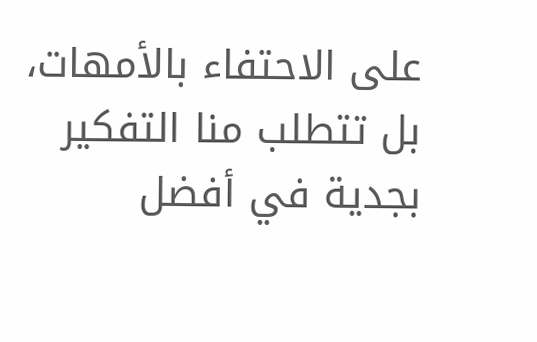على الاحتفاء بالأمهات، بل تتطلب منا التفكير بجدية في أفضل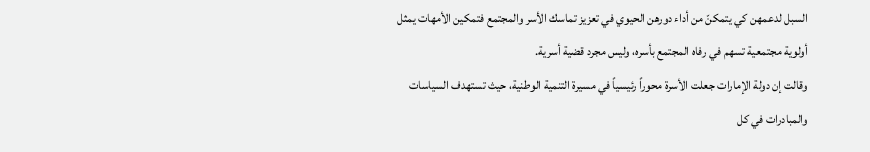السبل لدعمهن كي يتمكنّ من أداء دورهن الحيوي في تعزيز تماسك الأسر والمجتمع فتمكين الأمهات يمثل أولوية مجتمعية تسهم في رفاه المجتمع بأسره، وليس مجرد قضية أسرية.
وقالت إن دولة الإمارات جعلت الأسرة محوراً رئيسياً في مسيرة التنمية الوطنية، حيث تستهدف السياسات والمبادرات في كل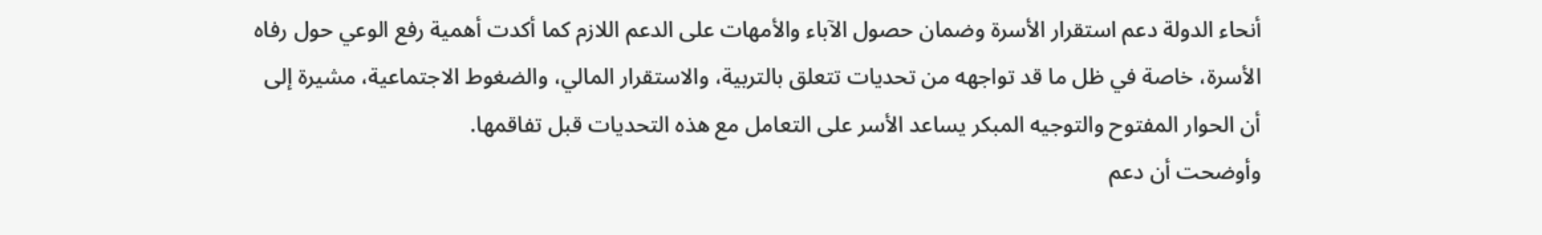أنحاء الدولة دعم استقرار الأسرة وضمان حصول الآباء والأمهات على الدعم اللازم كما أكدت أهمية رفع الوعي حول رفاه الأسرة، خاصة في ظل ما قد تواجهه من تحديات تتعلق بالتربية، والاستقرار المالي، والضغوط الاجتماعية، مشيرة إلى أن الحوار المفتوح والتوجيه المبكر يساعد الأسر على التعامل مع هذه التحديات قبل تفاقمها.
وأوضحت أن دعم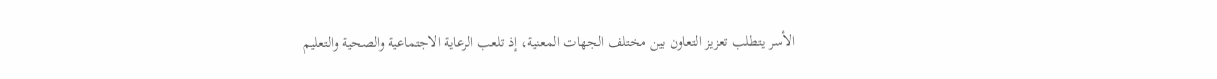الأسر يتطلب تعزيز التعاون بين مختلف الجهات المعنية، إذ تلعب الرعاية الاجتماعية والصحية والتعليم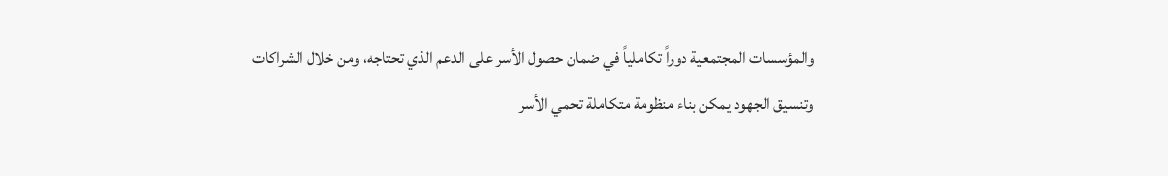والمؤسسات المجتمعية دوراً تكاملياً في ضمان حصول الأسر على الدعم الذي تحتاجه، ومن خلال الشراكات وتنسيق الجهود يمكن بناء منظومة متكاملة تحمي الأسر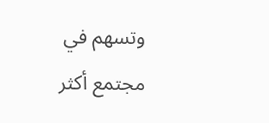وتسهم في مجتمع أكثر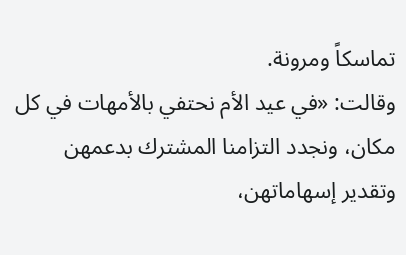تماسكاً ومرونة.
وقالت: «في عيد الأم نحتفي بالأمهات في كل مكان، ونجدد التزامنا المشترك بدعمهن وتقدير إسهاماتهن،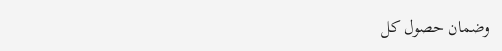وضمان حصول كل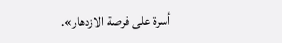أسرة على فرصة الازدهار».